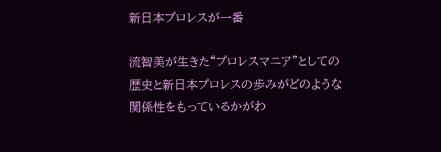新日本プロレスが一番

流智美が生きた“プロレスマニア”としての歴史と新日本プロレスの歩みがどのような関係性をもっているかがわ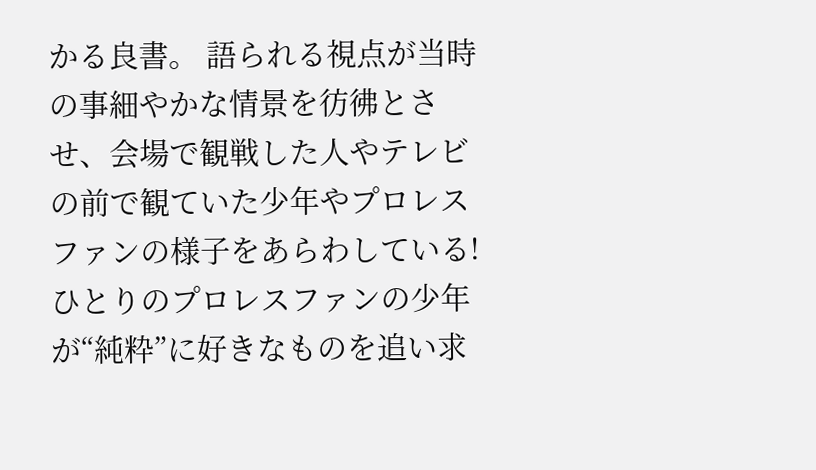かる良書。 語られる視点が当時の事細やかな情景を彷彿とさせ、会場で観戦した人やテレビの前で観ていた少年やプロレスファンの様子をあらわしている! ひとりのプロレスファンの少年が“純粋”に好きなものを追い求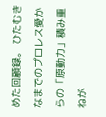めた回顧録。 ひたむきなまでのプロレス愛からの「原動力」積み重ねが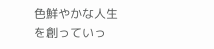色鮮やかな人生を創っていっ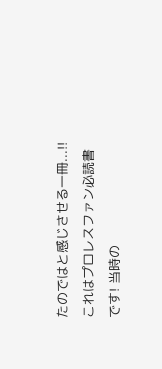たのではと感じさせる一冊...!! これはプロレスファン必読書です! 当時の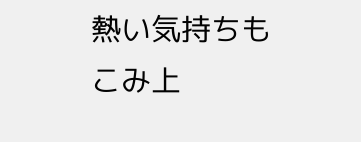熱い気持ちもこみ上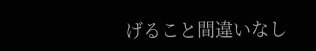げること間違いなし